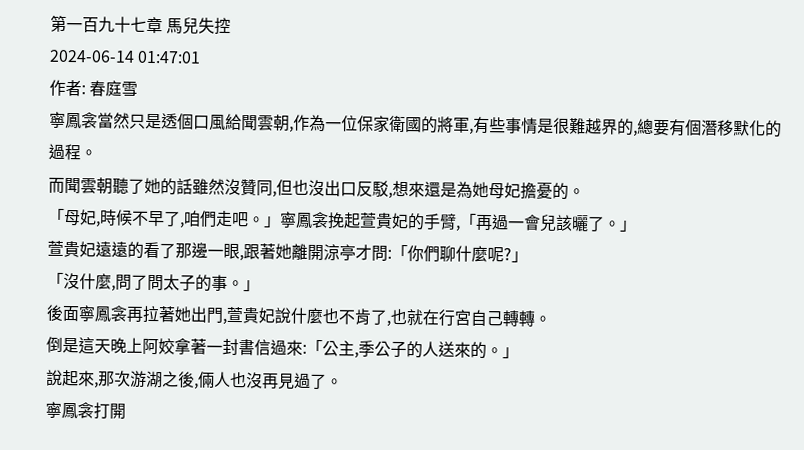第一百九十七章 馬兒失控
2024-06-14 01:47:01
作者: 春庭雪
寧鳳衾當然只是透個口風給聞雲朝,作為一位保家衛國的將軍,有些事情是很難越界的,總要有個潛移默化的過程。
而聞雲朝聽了她的話雖然沒贊同,但也沒出口反駁,想來還是為她母妃擔憂的。
「母妃,時候不早了,咱們走吧。」寧鳳衾挽起萱貴妃的手臂,「再過一會兒該曬了。」
萱貴妃遠遠的看了那邊一眼,跟著她離開涼亭才問:「你們聊什麼呢?」
「沒什麼,問了問太子的事。」
後面寧鳳衾再拉著她出門,萱貴妃說什麼也不肯了,也就在行宮自己轉轉。
倒是這天晚上阿姣拿著一封書信過來:「公主,季公子的人送來的。」
說起來,那次游湖之後,倆人也沒再見過了。
寧鳳衾打開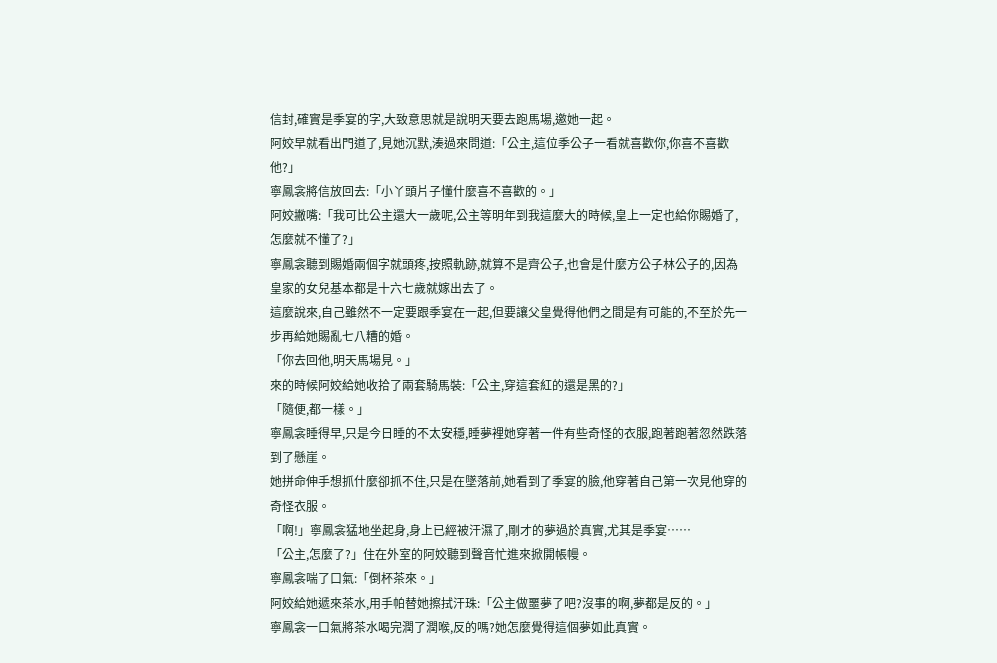信封,確實是季宴的字,大致意思就是說明天要去跑馬場,邀她一起。
阿姣早就看出門道了,見她沉默,湊過來問道:「公主,這位季公子一看就喜歡你,你喜不喜歡他?」
寧鳳衾將信放回去:「小丫頭片子懂什麼喜不喜歡的。」
阿姣撇嘴:「我可比公主還大一歲呢,公主等明年到我這麼大的時候,皇上一定也給你賜婚了,怎麼就不懂了?」
寧鳳衾聽到賜婚兩個字就頭疼,按照軌跡,就算不是齊公子,也會是什麼方公子林公子的,因為皇家的女兒基本都是十六七歲就嫁出去了。
這麼說來,自己雖然不一定要跟季宴在一起,但要讓父皇覺得他們之間是有可能的,不至於先一步再給她賜亂七八糟的婚。
「你去回他,明天馬場見。」
來的時候阿姣給她收拾了兩套騎馬裝:「公主,穿這套紅的還是黑的?」
「隨便,都一樣。」
寧鳳衾睡得早,只是今日睡的不太安穩,睡夢裡她穿著一件有些奇怪的衣服,跑著跑著忽然跌落到了懸崖。
她拼命伸手想抓什麼卻抓不住,只是在墜落前,她看到了季宴的臉,他穿著自己第一次見他穿的奇怪衣服。
「啊!」寧鳳衾猛地坐起身,身上已經被汗濕了,剛才的夢過於真實,尤其是季宴……
「公主,怎麼了?」住在外室的阿姣聽到聲音忙進來掀開帳幔。
寧鳳衾喘了口氣:「倒杯茶來。」
阿姣給她遞來茶水,用手帕替她擦拭汗珠:「公主做噩夢了吧?沒事的啊,夢都是反的。」
寧鳳衾一口氣將茶水喝完潤了潤喉,反的嗎?她怎麼覺得這個夢如此真實。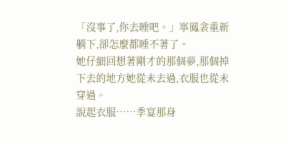「沒事了,你去睡吧。」寧鳳衾重新躺下,卻怎麼都睡不著了。
她仔細回想著剛才的那個夢,那個掉下去的地方她從未去過,衣服也從未穿過。
說起衣服……季宴那身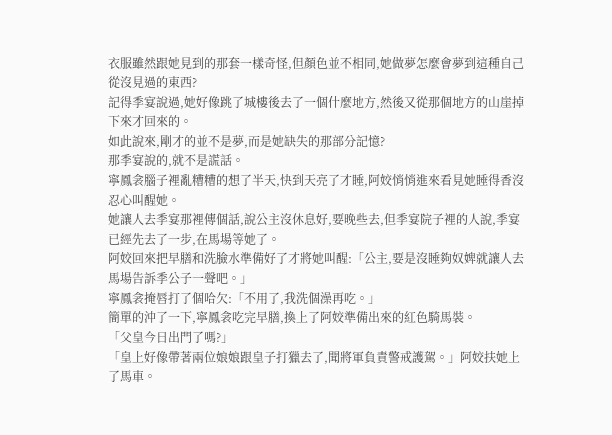衣服雖然跟她見到的那套一樣奇怪,但顏色並不相同,她做夢怎麼會夢到這種自己從沒見過的東西?
記得季宴說過,她好像跳了城樓後去了一個什麼地方,然後又從那個地方的山崖掉下來才回來的。
如此說來,剛才的並不是夢,而是她缺失的那部分記憶?
那季宴說的,就不是謊話。
寧鳳衾腦子裡亂糟糟的想了半天,快到天亮了才睡,阿姣悄悄進來看見她睡得香沒忍心叫醒她。
她讓人去季宴那裡傳個話,說公主沒休息好,要晚些去,但季宴院子裡的人說,季宴已經先去了一步,在馬場等她了。
阿姣回來把早膳和洗臉水準備好了才將她叫醒:「公主,要是沒睡夠奴婢就讓人去馬場告訴季公子一聲吧。」
寧鳳衾掩唇打了個哈欠:「不用了,我洗個澡再吃。」
簡單的沖了一下,寧鳳衾吃完早膳,換上了阿姣準備出來的紅色騎馬裝。
「父皇今日出門了嗎?」
「皇上好像帶著兩位娘娘跟皇子打獵去了,聞將軍負責警戒護駕。」阿姣扶她上了馬車。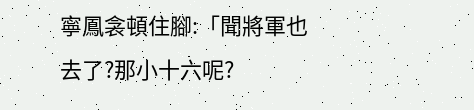寧鳳衾頓住腳:「聞將軍也去了?那小十六呢?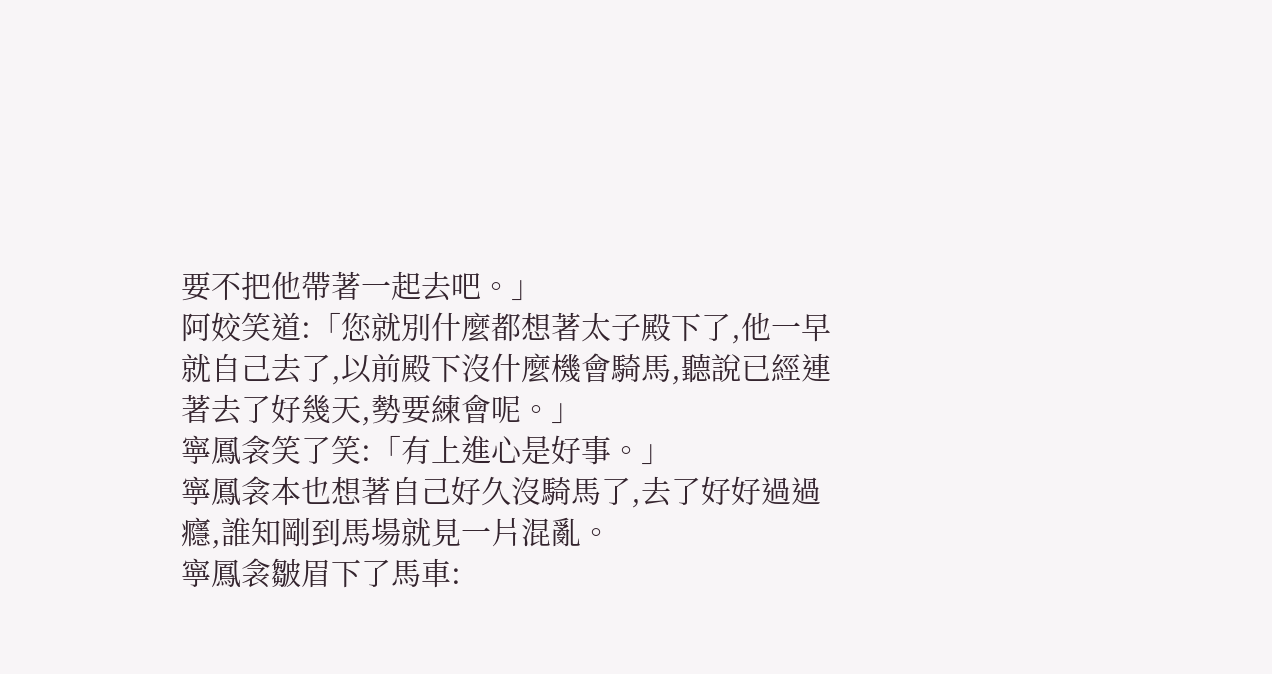要不把他帶著一起去吧。」
阿姣笑道:「您就別什麼都想著太子殿下了,他一早就自己去了,以前殿下沒什麼機會騎馬,聽說已經連著去了好幾天,勢要練會呢。」
寧鳳衾笑了笑:「有上進心是好事。」
寧鳳衾本也想著自己好久沒騎馬了,去了好好過過癮,誰知剛到馬場就見一片混亂。
寧鳳衾皺眉下了馬車: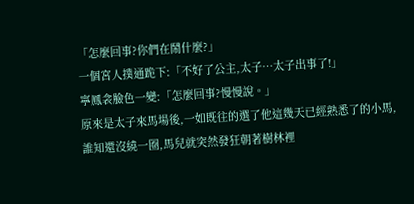「怎麼回事?你們在鬧什麼?」
一個宮人撲通跪下:「不好了公主,太子…太子出事了!」
寧鳳衾臉色一變:「怎麼回事?慢慢說。」
原來是太子來馬場後,一如既往的選了他這幾天已經熟悉了的小馬,誰知還沒繞一圈,馬兒就突然發狂朝著樹林裡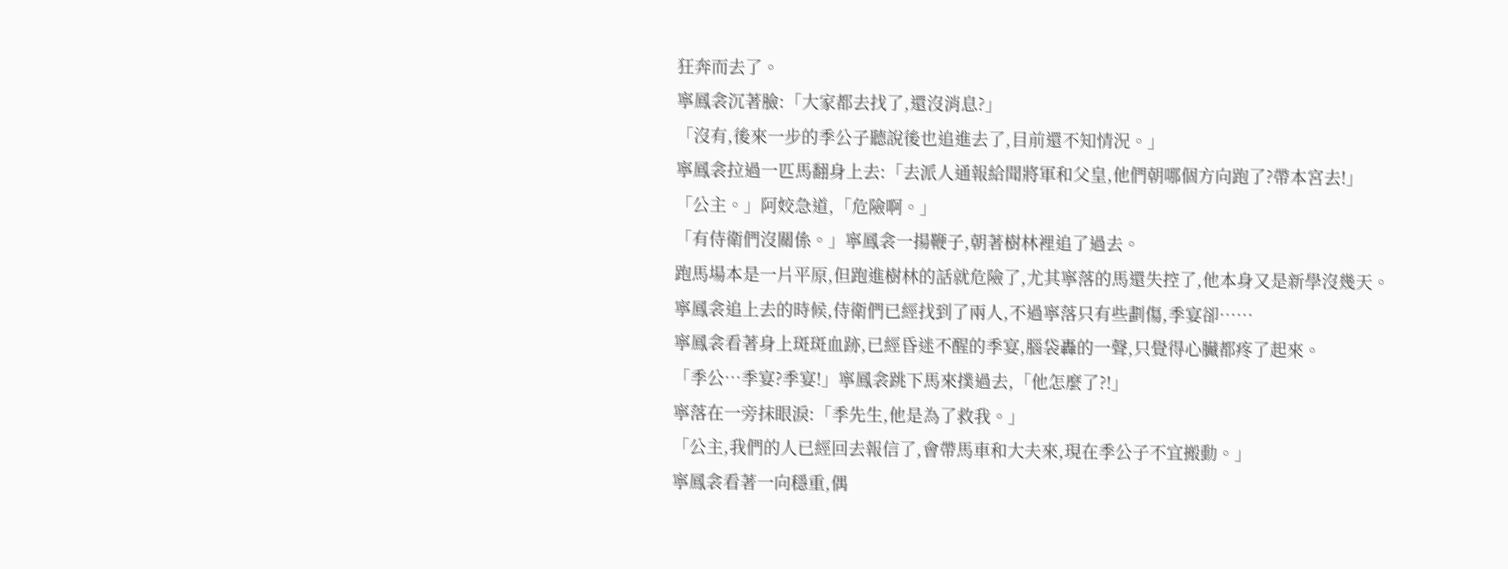狂奔而去了。
寧鳳衾沉著臉:「大家都去找了,還沒消息?」
「沒有,後來一步的季公子聽說後也追進去了,目前還不知情況。」
寧鳳衾拉過一匹馬翻身上去:「去派人通報給聞將軍和父皇,他們朝哪個方向跑了?帶本宮去!」
「公主。」阿姣急道,「危險啊。」
「有侍衛們沒關係。」寧鳳衾一揚鞭子,朝著樹林裡追了過去。
跑馬場本是一片平原,但跑進樹林的話就危險了,尤其寧落的馬還失控了,他本身又是新學沒幾天。
寧鳳衾追上去的時候,侍衛們已經找到了兩人,不過寧落只有些劃傷,季宴卻……
寧鳳衾看著身上斑斑血跡,已經昏迷不醒的季宴,腦袋轟的一聲,只覺得心臟都疼了起來。
「季公…季宴?季宴!」寧鳳衾跳下馬來撲過去,「他怎麼了?!」
寧落在一旁抹眼淚:「季先生,他是為了救我。」
「公主,我們的人已經回去報信了,會帶馬車和大夫來,現在季公子不宜搬動。」
寧鳳衾看著一向穩重,偶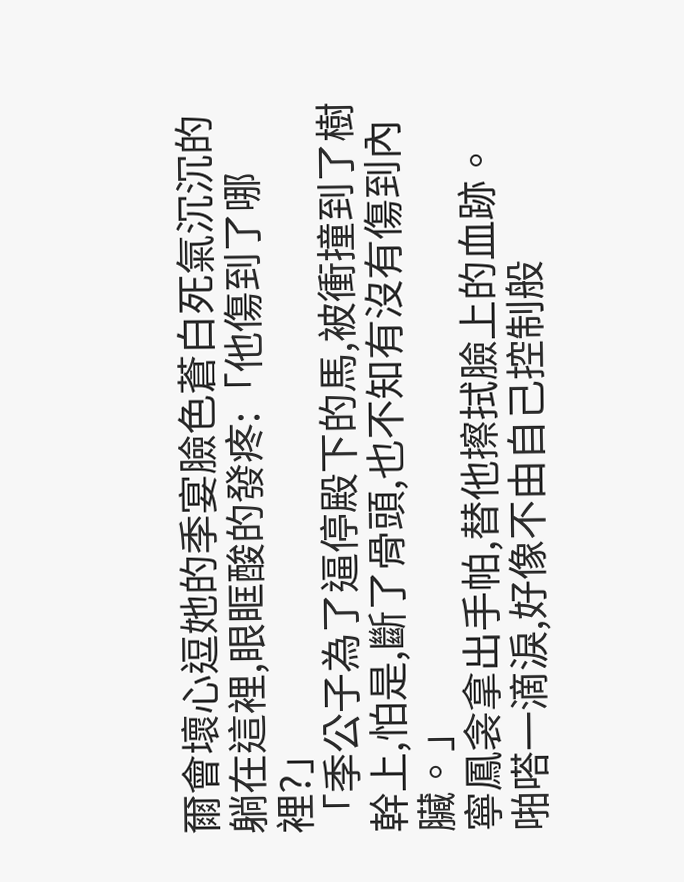爾會壞心逗她的季宴臉色蒼白死氣沉沉的躺在這裡,眼眶酸的發疼:「他傷到了哪裡?」
「季公子為了逼停殿下的馬,被衝撞到了樹幹上,怕是,斷了骨頭,也不知有沒有傷到內臟。」
寧鳳衾拿出手帕,替他擦拭臉上的血跡。
啪嗒一滴淚,好像不由自己控制般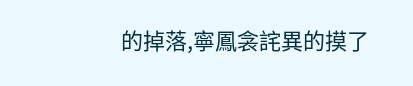的掉落,寧鳳衾詫異的摸了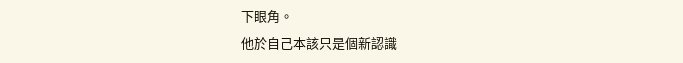下眼角。
他於自己本該只是個新認識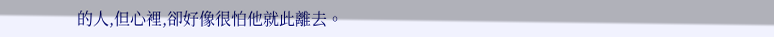的人,但心裡,卻好像很怕他就此離去。